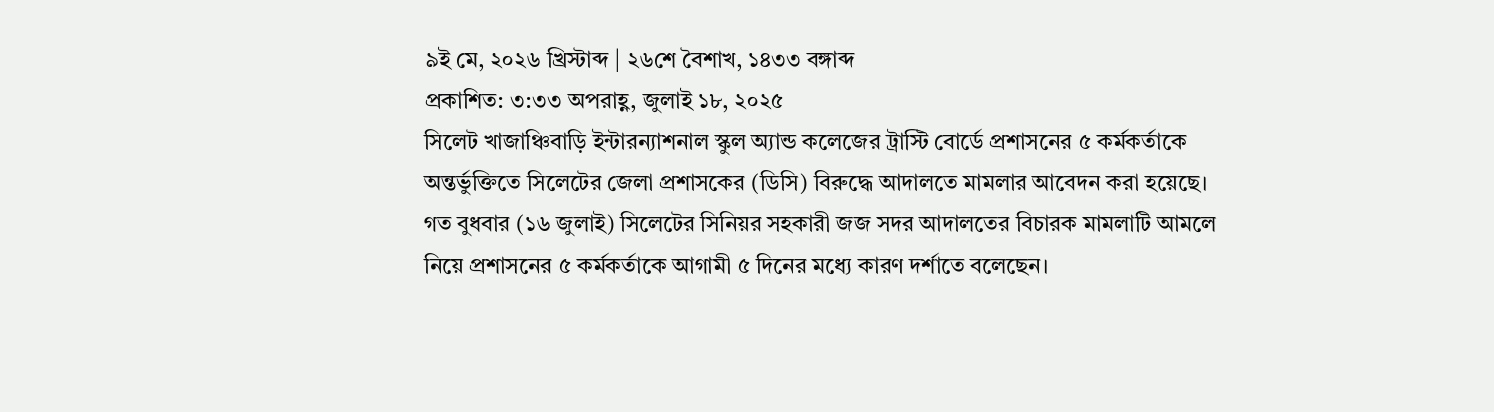৯ই মে, ২০২৬ খ্রিস্টাব্দ | ২৬শে বৈশাখ, ১৪৩৩ বঙ্গাব্দ
প্রকাশিত: ৩:৩৩ অপরাহ্ণ, জুলাই ১৮, ২০২৫
সিলেট খাজাঞ্চিবাড়ি ইন্টারন্যাশনাল স্কুল অ্যান্ড কলেজের ট্রাস্টি বোর্ডে প্রশাসনের ৫ কর্মকর্তাকে অন্তর্ভুক্তিতে সিলেটের জেলা প্রশাসকের (ডিসি) বিরুদ্ধে আদালতে মামলার আবেদন করা হয়েছে।
গত বুধবার (১৬ জুলাই) সিলেটের সিনিয়র সহকারী জজ সদর আদালতের বিচারক মামলাটি আমলে নিয়ে প্রশাসনের ৫ কর্মকর্তাকে আগামী ৫ দিনের মধ্যে কারণ দর্শাতে বলেছেন।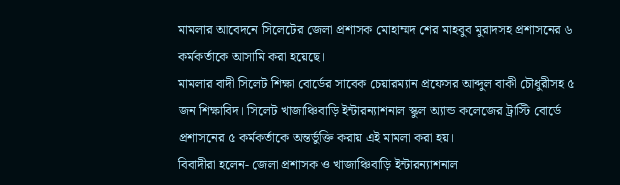মামলার আবেদনে সিলেটের জেলা প্রশাসক মোহাম্মদ শের মাহবুব মুরাদসহ প্রশাসনের ৬ কর্মকর্তাকে আসামি করা হয়েছে।
মামলার বাদী সিলেট শিক্ষা বোর্ডের সাবেক চেয়ারম্যান প্রফেসর আব্দুল বাকী চৌধুরীসহ ৫ জন শিক্ষাবিদ। সিলেট খাজাঞ্চিবাড়ি ইন্টারন্যাশনাল স্কুল অ্যান্ড কলেজের ট্রাস্টি বোর্ডে প্রশাসনের ৫ কর্মকর্তাকে অন্তর্ভুক্তি করায় এই মামলা করা হয়।
বিবাদীরা হলেন- জেলা প্রশাসক ও খাজাঞ্চিবাড়ি ইন্টারন্যাশনাল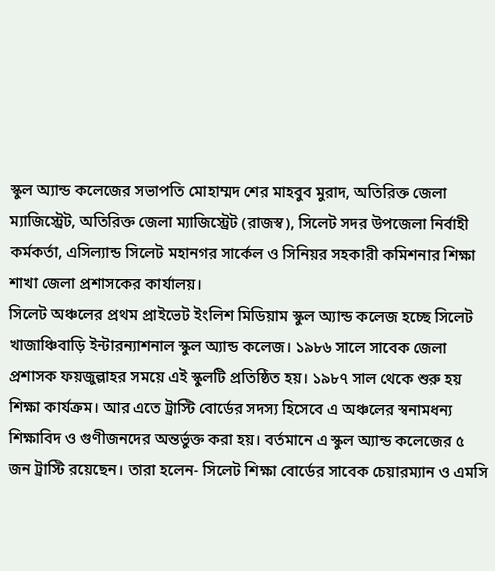স্কুল অ্যান্ড কলেজের সভাপতি মোহাম্মদ শের মাহবুব মুরাদ, অতিরিক্ত জেলা ম্যাজিস্ট্রেট, অতিরিক্ত জেলা ম্যাজিস্ট্রেট (রাজস্ব), সিলেট সদর উপজেলা নির্বাহী কর্মকর্তা, এসিল্যান্ড সিলেট মহানগর সার্কেল ও সিনিয়র সহকারী কমিশনার শিক্ষা শাখা জেলা প্রশাসকের কার্যালয়।
সিলেট অঞ্চলের প্রথম প্রাইভেট ইংলিশ মিডিয়াম স্কুল অ্যান্ড কলেজ হচ্ছে সিলেট খাজাঞ্চিবাড়ি ইন্টারন্যাশনাল স্কুল অ্যান্ড কলেজ। ১৯৮৬ সালে সাবেক জেলা প্রশাসক ফয়জুল্লাহর সময়ে এই স্কুলটি প্রতিষ্ঠিত হয়। ১৯৮৭ সাল থেকে শুরু হয় শিক্ষা কার্যক্রম। আর এতে ট্রাস্টি বোর্ডের সদস্য হিসেবে এ অঞ্চলের স্বনামধন্য শিক্ষাবিদ ও গুণীজনদের অন্তর্ভুক্ত করা হয়। বর্তমানে এ স্কুল অ্যান্ড কলেজের ৫ জন ট্রাস্টি রয়েছেন। তারা হলেন- সিলেট শিক্ষা বোর্ডের সাবেক চেয়ারম্যান ও এমসি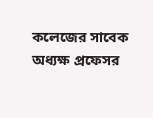কলেজের সাবেক অধ্যক্ষ প্রফেসর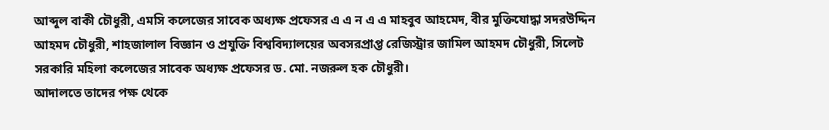আব্দুল বাকী চৌধুরী, এমসি কলেজের সাবেক অধ্যক্ষ প্রফেসর এ এ ন এ এ মাহবুব আহমেদ, বীর মুক্তিযোদ্ধা সদরউদ্দিন আহমদ চৌধুরী, শাহজালাল বিজ্ঞান ও প্রযুক্তি বিশ্ববিদ্যালয়ের অবসরপ্রাপ্ত রেজিস্ট্রার জামিল আহমদ চৌধুরী, সিলেট সরকারি মহিলা কলেজের সাবেক অধ্যক্ষ প্রফেসর ড. মো. নজরুল হক চৌধুরী।
আদালতে তাদের পক্ষ থেকে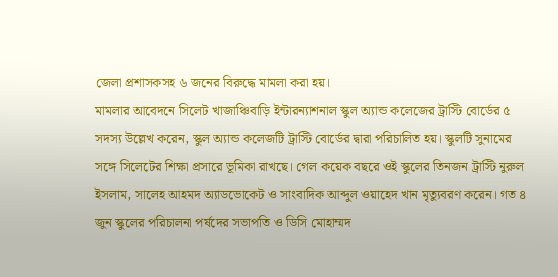জেলা প্রশাসকসহ ৬ জনের বিরুদ্ধে মামলা করা হয়।
মামলার আবেদনে সিলেট খাজাঞ্চিবাড়ি ইন্টারন্যাশনাল স্কুল অ্যান্ড কলেজের ট্রাস্টি বোর্ডের ৫ সদস্য উল্লেখ করেন, স্কুল অ্যান্ড কলেজটি ট্রাস্টি বোর্ডের দ্বারা পরিচালিত হয়। স্কুলটি সুনামের সঙ্গে সিলেটের শিক্ষা প্রসারে ভূমিকা রাখছে। গেল কয়েক বছরে ওই স্কুলের তিনজন ট্রাস্টি নুরুল ইসলাম, সালেহ আহমদ অ্যাডভোকেট ও সাংবাদিক আব্দুল ওয়াহেদ খান মৃত্যুবরণ করেন। গত ৪ জুন স্কুলের পরিচালনা পর্ষদের সভাপতি ও ডিসি মোহাম্মদ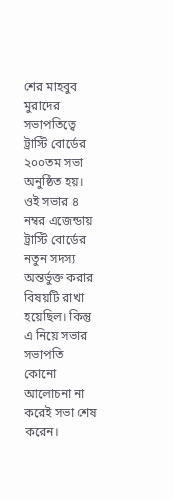শের মাহবুব মুরাদের সভাপতিত্বে ট্রাস্টি বোর্ডের ২০০তম সভা অনুষ্ঠিত হয়। ওই সভার ৪ নম্বর এজেন্ডায় ট্রাস্টি বোর্ডের নতুন সদস্য অন্তর্ভুক্ত করার বিষয়টি রাখা হয়েছিল। কিন্তু এ নিয়ে সভার সভাপতি কোনো আলোচনা না করেই সভা শেষ করেন।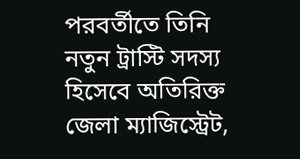পরবর্তীতে তিনি নতুন ট্রাস্টি সদস্য হিসেবে অতিরিক্ত জেলা ম্যাজিস্ট্রেট,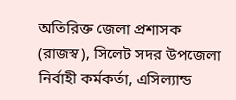অতিরিক্ত জেলা প্রশাসক (রাজস্ব), সিলেট সদর উপজেলা নির্বাহী কর্মকর্তা, এসিল্যান্ড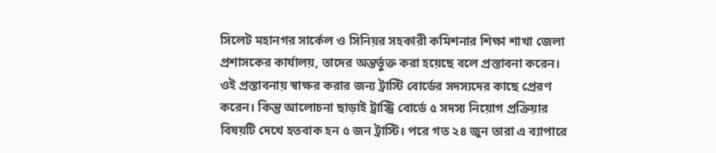সিলেট মহানগর সার্কেল ও সিনিয়র সহকারী কমিশনার শিক্ষা শাখা জেলা প্রশাসকের কার্যালয়, তাদের অন্তর্ভুক্ত করা হয়েছে বলে প্রস্তাবনা করেন। ওই প্রস্তাবনায় স্বাক্ষর করার জন্য ট্রাস্টি বোর্ডের সদস্যদের কাছে প্রেরণ করেন। কিন্তু আলোচনা ছাড়াই ট্রাস্ট্রি বোর্ডে ৫ সদস্য নিয়োগ প্রক্রিয়ার বিষয়টি দেখে হতবাক হন ৫ জন ট্রাস্টি। পরে গত ২৪ জুন তারা এ ব্যাপারে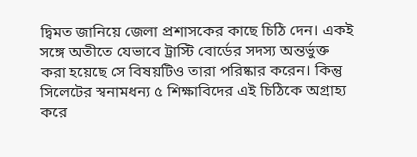দ্বিমত জানিয়ে জেলা প্রশাসকের কাছে চিঠি দেন। একই সঙ্গে অতীতে যেভাবে ট্রাস্টি বোর্ডের সদস্য অন্তর্ভুক্ত করা হয়েছে সে বিষয়টিও তারা পরিষ্কার করেন। কিন্তু সিলেটের স্বনামধন্য ৫ শিক্ষাবিদের এই চিঠিকে অগ্রাহ্য করে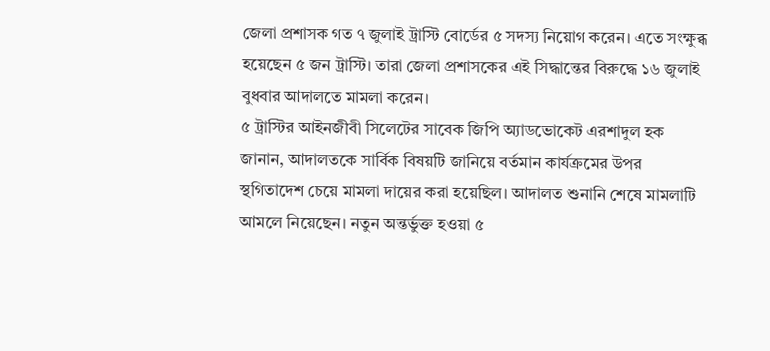জেলা প্রশাসক গত ৭ জুলাই ট্রাস্টি বোর্ডের ৫ সদস্য নিয়োগ করেন। এতে সংক্ষুব্ধ হয়েছেন ৫ জন ট্রাস্টি। তারা জেলা প্রশাসকের এই সিদ্ধান্তের বিরুদ্ধে ১৬ জুলাই বুধবার আদালতে মামলা করেন।
৫ ট্রাস্টির আইনজীবী সিলেটের সাবেক জিপি অ্যাডভোকেট এরশাদুল হক জানান, আদালতকে সার্বিক বিষয়টি জানিয়ে বর্তমান কার্যক্রমের উপর স্থগিতাদেশ চেয়ে মামলা দায়ের করা হয়েছিল। আদালত শুনানি শেষে মামলাটি আমলে নিয়েছেন। নতুন অন্তর্ভুক্ত হওয়া ৫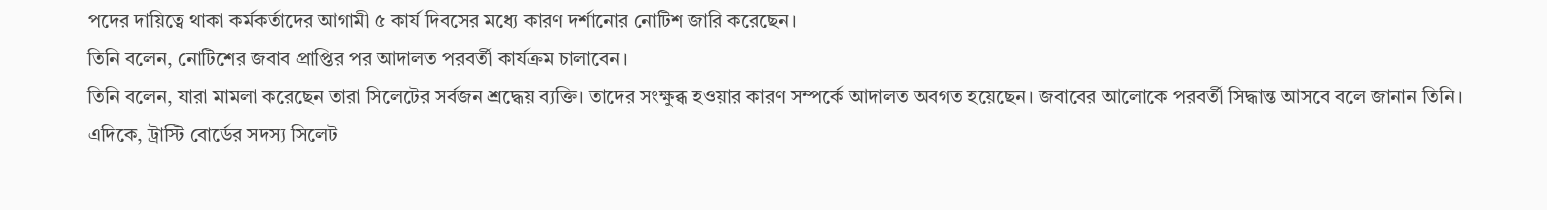পদের দায়িত্বে থাকা কর্মকর্তাদের আগামী ৫ কার্য দিবসের মধ্যে কারণ দর্শানোর নোটিশ জারি করেছেন।
তিনি বলেন, নোটিশের জবাব প্রাপ্তির পর আদালত পরবর্তী কার্যক্রম চালাবেন।
তিনি বলেন, যারা মামলা করেছেন তারা সিলেটের সর্বজন শ্রদ্ধেয় ব্যক্তি। তাদের সংক্ষুব্ধ হওয়ার কারণ সম্পর্কে আদালত অবগত হয়েছেন। জবাবের আলোকে পরবর্তী সিদ্ধান্ত আসবে বলে জানান তিনি।
এদিকে, ট্রাস্টি বোর্ডের সদস্য সিলেট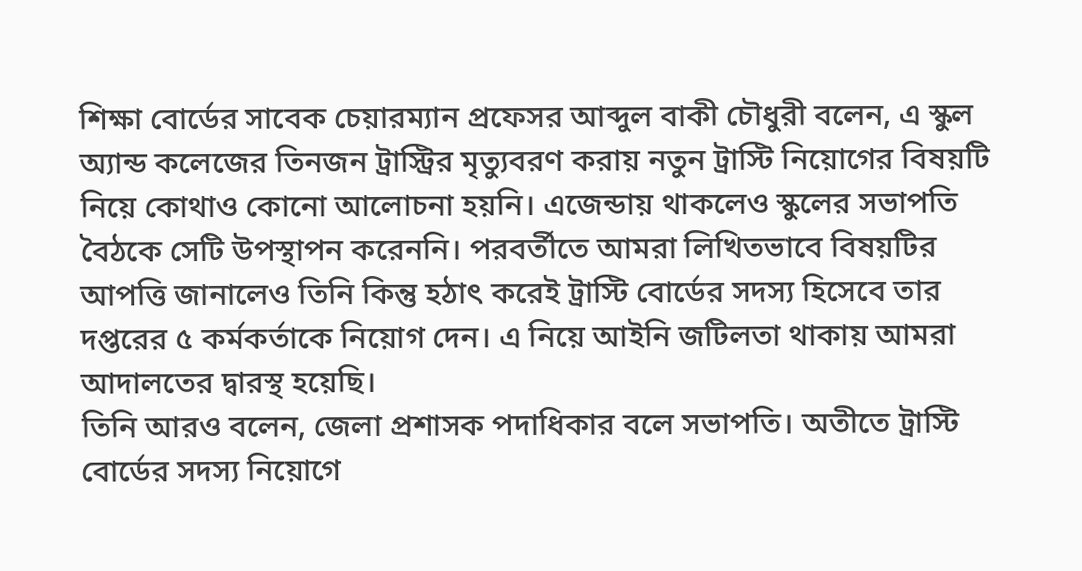শিক্ষা বোর্ডের সাবেক চেয়ারম্যান প্রফেসর আব্দুল বাকী চৌধুরী বলেন, এ স্কুল অ্যান্ড কলেজের তিনজন ট্রাস্ট্রির মৃত্যুবরণ করায় নতুন ট্রাস্টি নিয়োগের বিষয়টি নিয়ে কোথাও কোনো আলোচনা হয়নি। এজেন্ডায় থাকলেও স্কুলের সভাপতি বৈঠকে সেটি উপস্থাপন করেননি। পরবর্তীতে আমরা লিখিতভাবে বিষয়টির আপত্তি জানালেও তিনি কিন্তু হঠাৎ করেই ট্রাস্টি বোর্ডের সদস্য হিসেবে তার দপ্তরের ৫ কর্মকর্তাকে নিয়োগ দেন। এ নিয়ে আইনি জটিলতা থাকায় আমরা আদালতের দ্বারস্থ হয়েছি।
তিনি আরও বলেন, জেলা প্রশাসক পদাধিকার বলে সভাপতি। অতীতে ট্রাস্টি বোর্ডের সদস্য নিয়োগে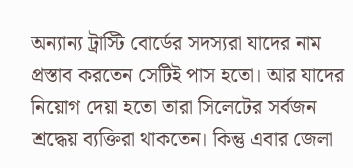অন্যান্য ট্রাস্টি বোর্ডের সদস্যরা যাদের নাম প্রস্তাব করতেন সেটিই পাস হতো। আর যাদের নিয়োগ দেয়া হতো তারা সিলেটের সর্বজন শ্রদ্ধেয় ব্যক্তিরা থাকতেন। কিন্তু এবার জেলা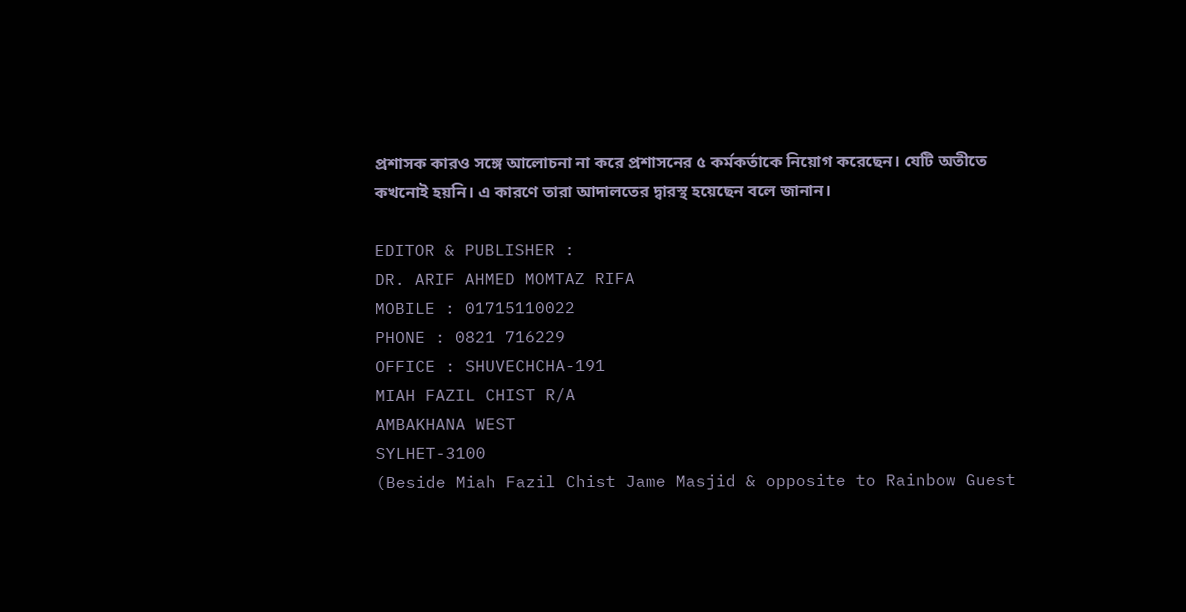প্রশাসক কারও সঙ্গে আলোচনা না করে প্রশাসনের ৫ কর্মকর্তাকে নিয়োগ করেছেন। যেটি অতীতে কখনোই হয়নি। এ কারণে তারা আদালতের দ্বারস্থ হয়েছেন বলে জানান।

EDITOR & PUBLISHER :
DR. ARIF AHMED MOMTAZ RIFA
MOBILE : 01715110022
PHONE : 0821 716229
OFFICE : SHUVECHCHA-191
MIAH FAZIL CHIST R/A
AMBAKHANA WEST
SYLHET-3100
(Beside Miah Fazil Chist Jame Masjid & opposite to Rainbow Guest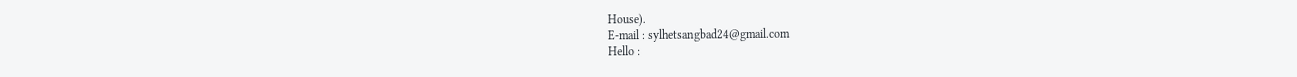House).
E-mail : sylhetsangbad24@gmail.com
Hello :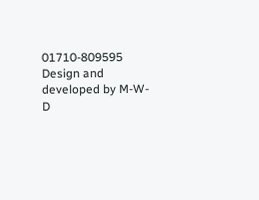01710-809595
Design and developed by M-W-D